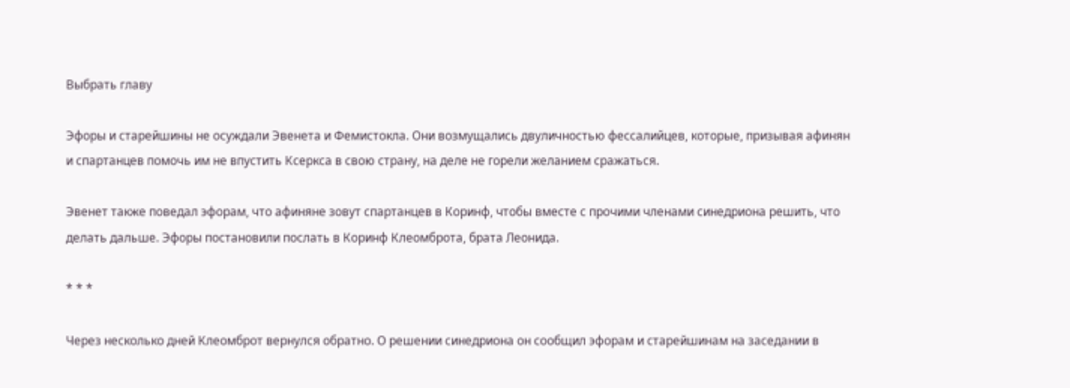Выбрать главу

Эфоры и старейшины не осуждали Эвенета и Фемистокла. Они возмущались двуличностью фессалийцев, которые, призывая афинян и спартанцев помочь им не впустить Ксеркса в свою страну, на деле не горели желанием сражаться.

Эвенет также поведал эфорам, что афиняне зовут спартанцев в Коринф, чтобы вместе с прочими членами синедриона решить, что делать дальше. Эфоры постановили послать в Коринф Клеомброта, брата Леонида.

* * *

Через несколько дней Клеомброт вернулся обратно. О решении синедриона он сообщил эфорам и старейшинам на заседании в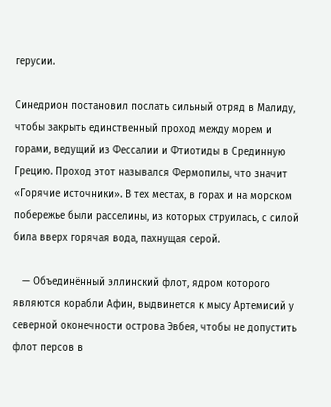герусии.

Синедрион постановил послать сильный отряд в Малиду, чтобы закрыть единственный проход между морем и горами, ведущий из Фессалии и Фтиотиды в Срединную Грецию. Проход этот назывался Фермопилы, что значит «Горячие источники». В тех местах, в горах и на морском побережье были расселины, из которых струилась, с силой била вверх горячая вода, пахнущая серой.

   — Объединённый эллинский флот, ядром которого являются корабли Афин, выдвинется к мысу Артемисий у северной оконечности острова Эвбея, чтобы не допустить флот персов в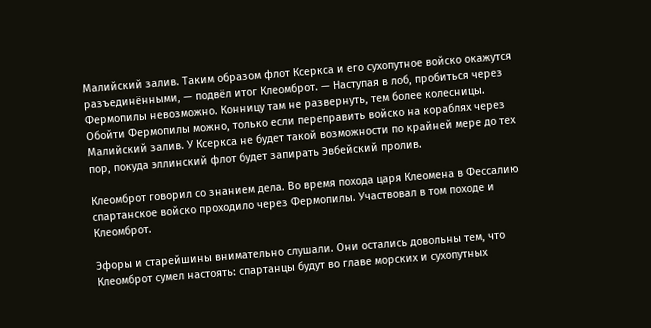Малийский залив. Таким образом флот Ксеркса и его сухопутное войско окажутся разъединёнными, — подвёл итог Клеомброт. — Наступая в лоб, пробиться через Фермопилы невозможно. Конницу там не развернуть, тем более колесницы. Обойти Фермопилы можно, только если переправить войско на кораблях через Малийский залив. У Ксеркса не будет такой возможности по крайней мере до тех пор, покуда эллинский флот будет запирать Эвбейский пролив.

Клеомброт говорил со знанием дела. Во время похода царя Клеомена в Фессалию спартанское войско проходило через Фермопилы. Участвовал в том походе и Клеомброт.

Эфоры и старейшины внимательно слушали. Они остались довольны тем, что Клеомброт сумел настоять: спартанцы будут во главе морских и сухопутных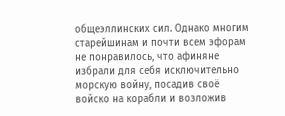общеэллинских сил. Однако многим старейшинам и почти всем эфорам не понравилось, что афиняне избрали для себя исключительно морскую войну, посадив своё войско на корабли и возложив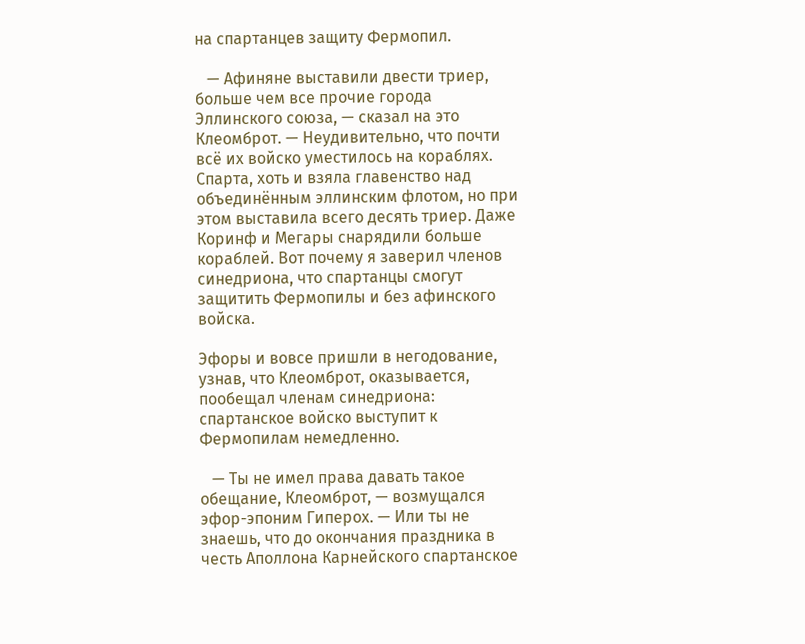на спартанцев защиту Фермопил.

   — Афиняне выставили двести триер, больше чем все прочие города Эллинского союза, — сказал на это Клеомброт. — Неудивительно, что почти всё их войско уместилось на кораблях. Спарта, хоть и взяла главенство над объединённым эллинским флотом, но при этом выставила всего десять триер. Даже Коринф и Мегары снарядили больше кораблей. Вот почему я заверил членов синедриона, что спартанцы смогут защитить Фермопилы и без афинского войска.

Эфоры и вовсе пришли в негодование, узнав, что Клеомброт, оказывается, пообещал членам синедриона: спартанское войско выступит к Фермопилам немедленно.

   — Ты не имел права давать такое обещание, Клеомброт, — возмущался эфор-эпоним Гиперох. — Или ты не знаешь, что до окончания праздника в честь Аполлона Карнейского спартанское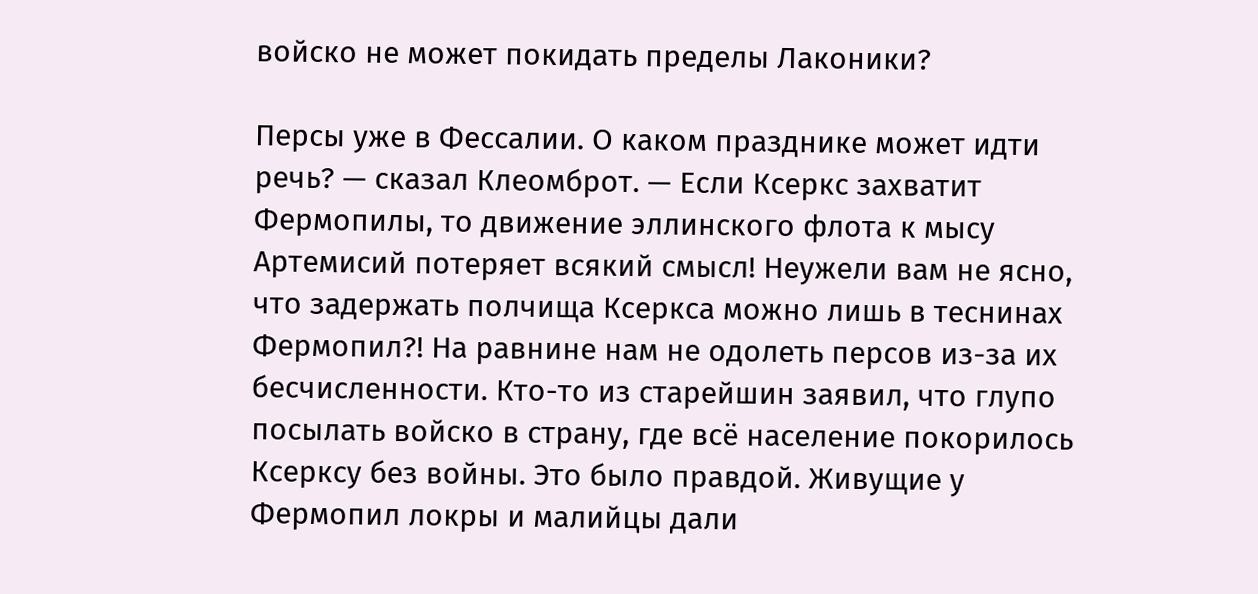войско не может покидать пределы Лаконики?

Персы уже в Фессалии. О каком празднике может идти речь? — сказал Клеомброт. — Если Ксеркс захватит Фермопилы, то движение эллинского флота к мысу Артемисий потеряет всякий смысл! Неужели вам не ясно, что задержать полчища Ксеркса можно лишь в теснинах Фермопил?! На равнине нам не одолеть персов из-за их бесчисленности. Кто-то из старейшин заявил, что глупо посылать войско в страну, где всё население покорилось Ксерксу без войны. Это было правдой. Живущие у Фермопил локры и малийцы дали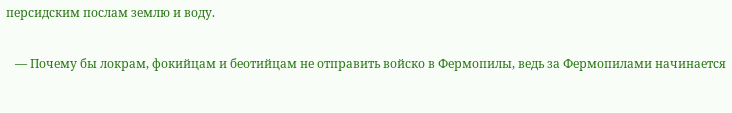персидским послам землю и воду.

   — Почему бы локрам, фокийцам и беотийцам не отправить войско в Фермопилы, ведь за Фермопилами начинается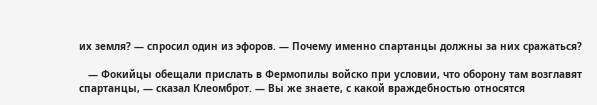их земля? — спросил один из эфоров. — Почему именно спартанцы должны за них сражаться?

   — Фокийцы обещали прислать в Фермопилы войско при условии, что оборону там возглавят спартанцы, — сказал Клеомброт. — Вы же знаете, с какой враждебностью относятся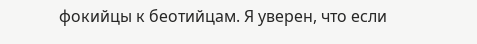фокийцы к беотийцам. Я уверен, что если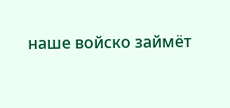наше войско займёт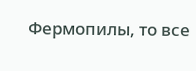Фермопилы, то все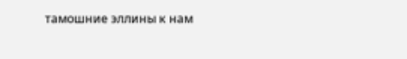тамошние эллины к нам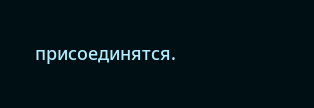присоединятся.